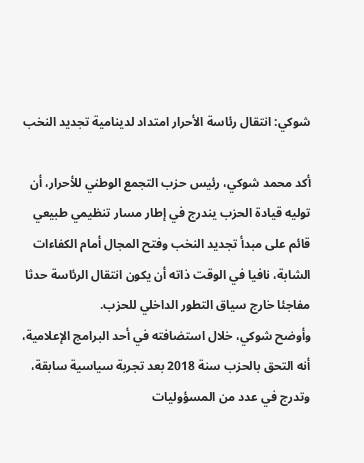شوكي: انتقال رئاسة الأحرار امتداد لدينامية تجديد النخب

أكد محمد شوكي، رئيس حزب التجمع الوطني للأحرار، أن توليه قيادة الحزب يندرج في إطار مسار تنظيمي طبيعي قائم على مبدأ تجديد النخب وفتح المجال أمام الكفاءات الشابة، نافيا في الوقت ذاته أن يكون انتقال الرئاسة حدثا مفاجئا خارج سياق التطور الداخلي للحزب.
وأوضح شوكي، خلال استضافته في أحد البرامج الإعلامية، أنه التحق بالحزب سنة 2018 بعد تجربة سياسية سابقة، وتدرج في عدد من المسؤوليات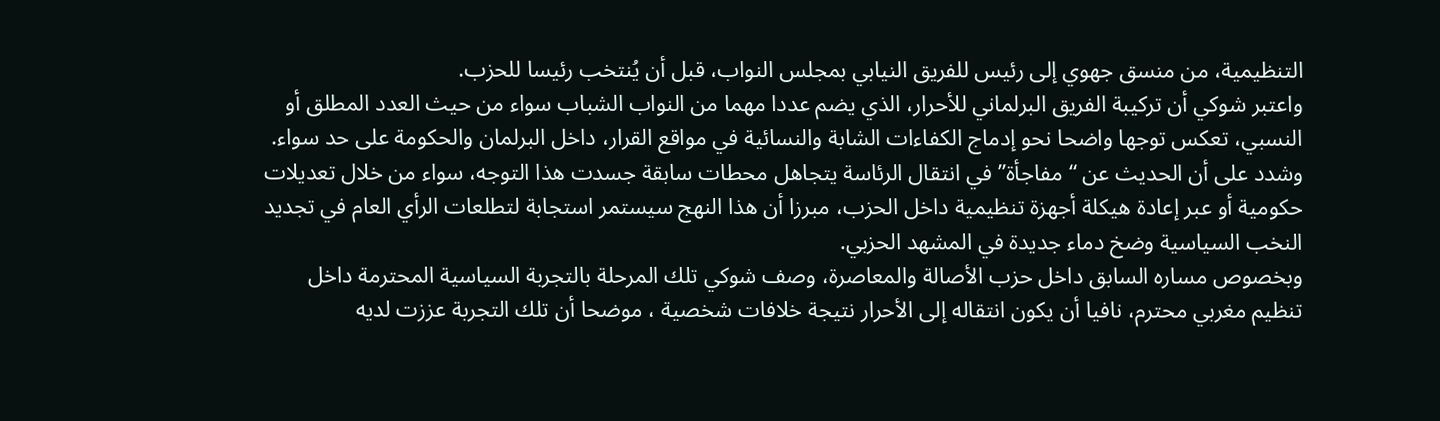التنظيمية، من منسق جهوي إلى رئيس للفريق النيابي بمجلس النواب، قبل أن يُنتخب رئيسا للحزب.
واعتبر شوكي أن تركيبة الفريق البرلماني للأحرار، الذي يضم عددا مهما من النواب الشباب سواء من حيث العدد المطلق أو النسبي، تعكس توجها واضحا نحو إدماج الكفاءات الشابة والنسائية في مواقع القرار، داخل البرلمان والحكومة على حد سواء.
وشدد على أن الحديث عن “مفاجأة” في انتقال الرئاسة يتجاهل محطات سابقة جسدت هذا التوجه، سواء من خلال تعديلات حكومية أو عبر إعادة هيكلة أجهزة تنظيمية داخل الحزب، مبرزا أن هذا النهج سيستمر استجابة لتطلعات الرأي العام في تجديد النخب السياسية وضخ دماء جديدة في المشهد الحزبي.
وبخصوص مساره السابق داخل حزب الأصالة والمعاصرة، وصف شوكي تلك المرحلة بالتجربة السياسية المحترمة داخل تنظيم مغربي محترم، نافيا أن يكون انتقاله إلى الأحرار نتيجة خلافات شخصية ، موضحا أن تلك التجربة عززت لديه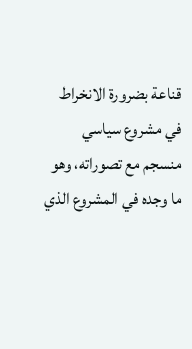قناعة بضرورة الانخراط في مشروع سياسي منسجم مع تصوراته، وهو ما وجده في المشروع الذي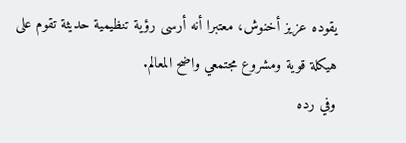يقوده عزيز أخنوش، معتبرا أنه أرسى رؤية تنظيمية حديثة تقوم على هيكلة قوية ومشروع مجتمعي واضح المعالم.
وفي رده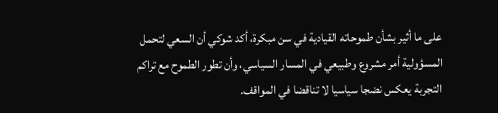على ما أثير بشأن طموحاته القيادية في سن مبكرة، أكد شوكي أن السعي لتحمل المسؤولية أمر مشروع وطبيعي في المسار السياسي، وأن تطور الطموح مع تراكم التجربة يعكس نضجا سياسيا لا تناقضا في المواقف.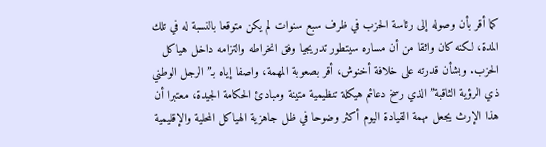كما أقر بأن وصوله إلى رئاسة الحزب في ظرف سبع سنوات لم يكن متوقعا بالنسبة له في تلك المدة، لكنه كان واثقا من أن مساره سيتطور تدريجيا وفق انخراطه والتزامه داخل هياكل الحزب. وبشأن قدرته على خلافة أخنوش، أقر بصعوبة المهمة، واصفا إياه بـ”الرجل الوطني ذي الرؤية الثاقبة” الذي رسخ دعائم هيكلة تنظيمية متينة ومبادئ الحكامة الجيدة، معتبرا أن هذا الإرث يجعل مهمة القيادة اليوم أكثر وضوحا في ظل جاهزية الهياكل المحلية والإقليمية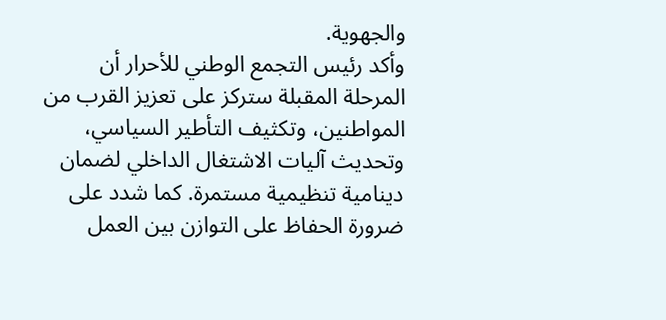والجهوية.
وأكد رئيس التجمع الوطني للأحرار أن المرحلة المقبلة ستركز على تعزيز القرب من المواطنين، وتكثيف التأطير السياسي، وتحديث آليات الاشتغال الداخلي لضمان دينامية تنظيمية مستمرة. كما شدد على ضرورة الحفاظ على التوازن بين العمل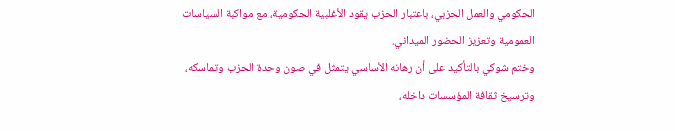الحكومي والعمل الحزبي، باعتبار الحزب يقود الأغلبية الحكومية، مع مواكبة السياسات العمومية وتعزيز الحضور الميداني.
وختم شوكي بالتأكيد على أن رهانه الأساسي يتمثل في صون وحدة الحزب وتماسكه، وترسيخ ثقافة المؤسسات داخله،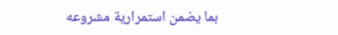بما يضمن استمرارية مشروعه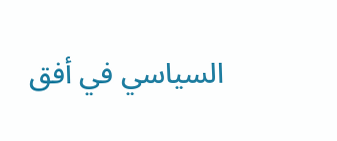السياسي في أفق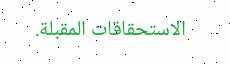الاستحقاقات المقبلة.